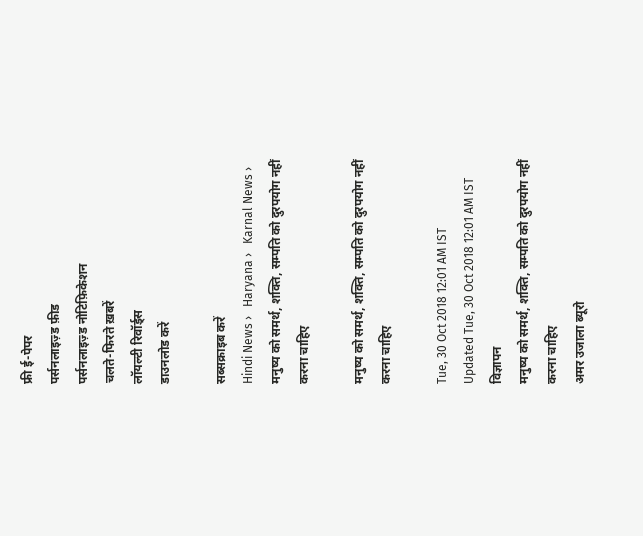फ्री ई-पेपर
पर्सनलाइज़्ड फ़ीड
पर्सनलाइज़्ड नोटिफ़िकेशन
चलते-फिरते ख़बरें
लॉयल्टी रिवॉर्ड्स
डाउनलोड करें

सब्सक्राइब करें
Hindi News ›   Haryana ›   Karnal News ›   मनुष्य को समर्थ, शक्ति, सम्पति को दुरपयोग नहीं करना चाहिए

मनुष्य को समर्थ, शक्ति, सम्पति को दुरपयोग नहीं करना चाहिए

Tue, 30 Oct 2018 12:01 AM IST
Updated Tue, 30 Oct 2018 12:01 AM IST
विज्ञापन
मनुष्य को समर्थ, शक्ति, सम्पति को दुरपयोग नहीं करना चाहिए
अमर उजाला ब्यूरो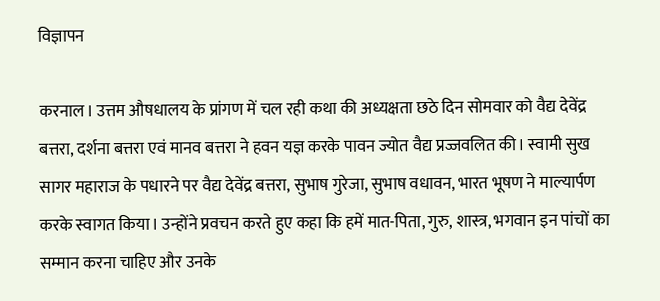विज्ञापन

करनाल। उत्तम औषधालय के प्रांगण में चल रही कथा की अध्यक्षता छठे दिन सोमवार को वैद्य देवेंद्र बत्तरा, दर्शना बत्तरा एवं मानव बत्तरा ने हवन यज्ञ करके पावन ज्योत वैद्य प्रज्जवलित की। स्वामी सुख सागर महाराज के पधारने पर वैद्य देवेंद्र बत्तरा, सुभाष गुरेजा, सुभाष वधावन, भारत भूषण ने माल्यार्पण करके स्वागत किया। उन्होंने प्रवचन करते हुए कहा कि हमें मात-पिता, गुरु, शास्त्र, भगवान इन पांचों का सम्मान करना चाहिए और उनके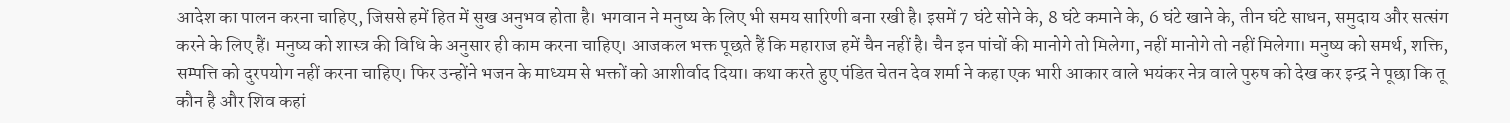आदेश का पालन करना चाहिए, जिससे हमें हित में सुख अनुभव होता है। भगवान ने मनुष्य के लिए भी समय सारिणी बना रखी है। इसमें 7 घंटे सोने के, 8 घंटे कमाने के, 6 घंटे खाने के, तीन घंटे साधन, समुदाय और सत्संग करने के लिए हैं। मनुष्य को शास्त्र की विधि के अनुसार ही काम करना चाहिए। आजकल भक्त पूछते हैं कि महाराज हमें चैन नहीं है। चैन इन पांचों की मानोगे तो मिलेगा, नहीं मानोगे तो नहीं मिलेगा। मनुष्य को समर्थ, शक्ति, सम्पत्ति को दुरपयोग नहीं करना चाहिए। फिर उन्होंने भजन के माध्यम से भक्तों को आशीर्वाद दिया। कथा करते हुए पंडित चेतन देव शर्मा ने कहा एक भारी आकार वाले भयंकर नेत्र वाले पुरुष को देख कर इन्द्र ने पूछा कि तू कौन है और शिव कहां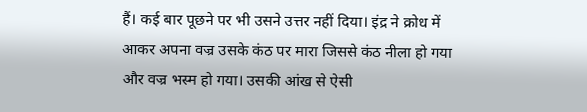हैं। कई बार पूछने पर भी उसने उत्तर नहीं दिया। इंद्र ने क्रोध में आकर अपना वज्र उसके कंठ पर मारा जिससे कंठ नीला हो गया और वज्र भस्म हो गया। उसकी आंख से ऐसी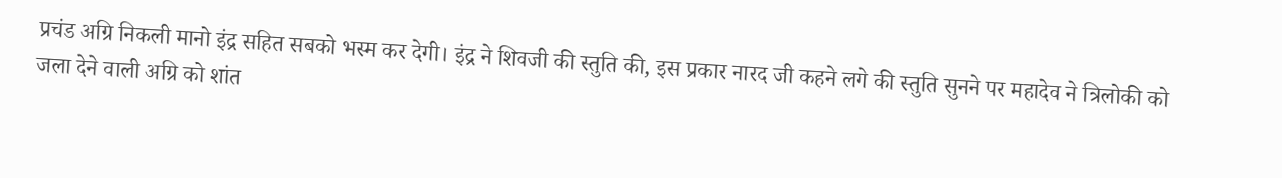प्रचंड अग्रि निकली मानो इंद्र सहित सबको भस्म कर देगी। इंद्र ने शिवजी की स्तुति की, इस प्रकार नारद जी कहने लगे की स्तुति सुनने पर महादेव ने त्रिलोकी को जला देने वाली अग्रि को शांत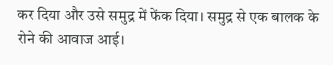कर दिया और उसे समुद्र में फेंक दिया। समुद्र से एक बालक के रोने की आवाज आई।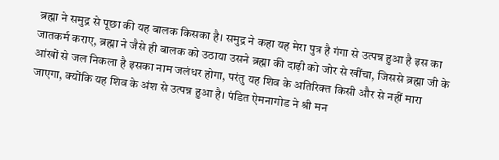ब्रह्मा ने समुद्र से पूछा की यह बालक किसका है। समुद्र ने कहा यह मेरा पुत्र है गंगा से उत्पन्न हुआ है इस का जातकर्म कराए, ब्रह्मा ने जैसे ही बालक को उठाया उसने ब्रह्मा की दाढ़ी को जोर से खींचा, जिससे ब्रह्मा जी के आंखों से जल निकला है इसका नाम जलंधर होगा, परंतु यह शिव के अतिरिक्त किसी और से नहीं मारा जाएगा, क्योंकि यह शिव के अंश से उत्पन्न हुआ है। पंडित ऐमनागोड ने श्री मन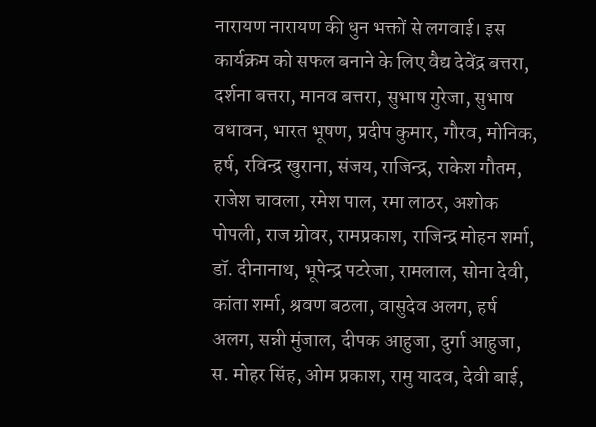नारायण नारायण की धुन भक्तों से लगवाई। इस कार्यक्रम को सफल बनाने के लिए वैद्य देवेंद्र बत्तरा, दर्शना बत्तरा, मानव बत्तरा, सुभाष गुरेजा, सुभाष वधावन, भारत भूषण, प्रदीप कुमार, गौरव, मोनिक, हर्ष, रविन्द्र खुराना, संजय, राजिन्द्र, राकेश गौतम, राजेश चावला, रमेश पाल, रमा लाठर, अशोक पोपली, राज ग्रोवर, रामप्रकाश, राजिन्द्र मोहन शर्मा, डॉ. दीनानाथ, भूपेन्द्र पटरेजा, रामलाल, सोना देवी, कांता शर्मा, श्रवण बठला, वासुदेव अलग, हर्ष अलग, सन्नी मुंजाल, दीपक आहुजा, दुर्गा आहुजा, स. मोहर सिंह, ओम प्रकाश, रामु यादव, देवी बाई,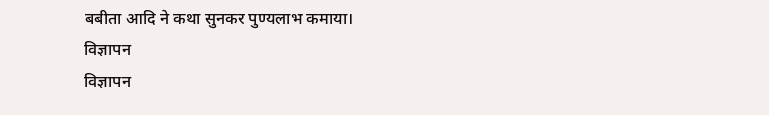बबीता आदि ने कथा सुनकर पुण्यलाभ कमाया।
विज्ञापन
विज्ञापन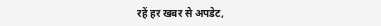रहें हर खबर से अपडेट,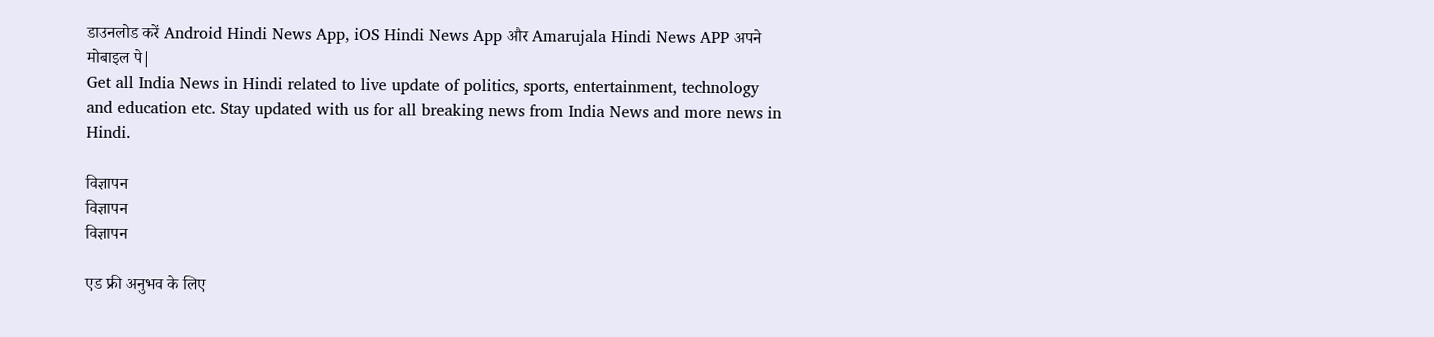डाउनलोड करें Android Hindi News App, iOS Hindi News App और Amarujala Hindi News APP अपने मोबाइल पे|
Get all India News in Hindi related to live update of politics, sports, entertainment, technology and education etc. Stay updated with us for all breaking news from India News and more news in Hindi.

विज्ञापन
विज्ञापन
विज्ञापन

एड फ्री अनुभव के लिए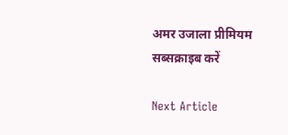अमर उजाला प्रीमियम सब्सक्राइब करें

Next Article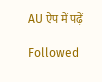AU ऐप में पढ़ें

Followed